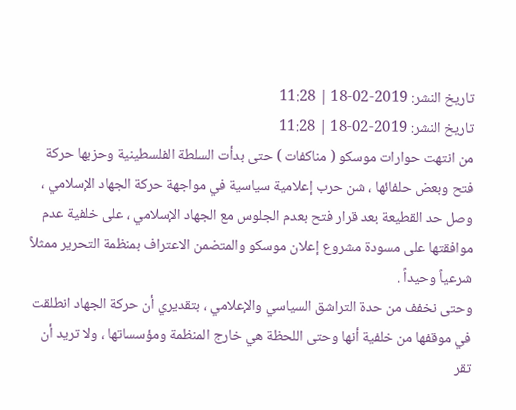تاريخ النشر: 2019-02-18 | 11:28
تاريخ النشر: 2019-02-18 | 11:28
من انتهت حوارات موسكو ( مناكفات ) حتى بدأت السلطة الفلسطينية وحزبها حركة فتح وبعض حلفائها ، شن حرب إعلامية سياسية في مواجهة حركة الجهاد الإسلامي ، وصل حد القطيعة بعد قرار فتح بعدم الجلوس مع الجهاد الإسلامي ، على خلفية عدم موافقتها على مسودة مشروع إعلان موسكو والمتضمن الاعتراف بمنظمة التحرير ممثلاً شرعياً وحيداً .
وحتى نخفف من حدة التراشق السياسي والإعلامي ، بتقديري أن حركة الجهاد انطلقت في موقفها من خلفية أنها وحتى اللحظة هي خارج المنظمة ومؤسساتها ، ولا تريد أن تقر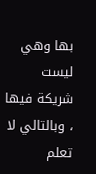بها وهي ليست شريكة فيها ، وبالتالي لا تعلم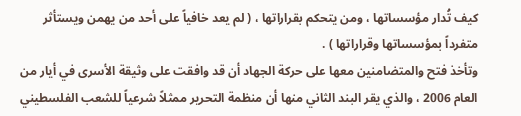كيف تُدار مؤسساتها ، ومن يتحكم بقراراتها ، ( لم يعد خافياً على أحد من يهمن ويستأثر متفرداً بمؤسساتها وقراراتها ) .
وتأخذ فتح والمتضامنين معها على حركة الجهاد أن قد وافقت على وثيقة الأسرى في أيار من العام 2006 ، والذي يقر البند الثاني منها أن منظمة التحرير ممثلاً شرعياً للشعب الفلسطيني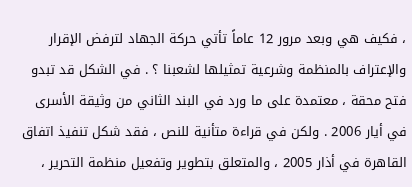، فكيف هي وبعد مرور 12 عاماً تأتي حركة الجهاد لترفض الإقرار والإعتراف بالمنظمة وشرعية تمثيلها لشعبنا ؟ . في الشكل قد تبدو فتح محقة ، معتمدة على ما ورد في البند الثاني من وثيقة الأسرى في أيار 2006 . ولكن في قراءة متأنية للنص ، فقد شكل تنفيذ اتفاق القاهرة في أذار 2005 ، والمتعلق بتطوير وتفعيل منظمة التحرير ،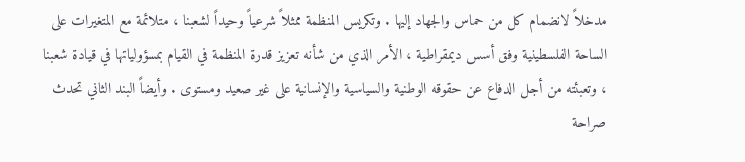مدخلاً لانضمام كل من حماس والجهاد إليها . وتكريس المنظمة ممثلاً شرعياً وحيداً لشعبنا ، متلائمة مع المتغيرات على الساحة الفلسطينية وفق أسس ديمقراطية ، الأمر الذي من شأنه تعزيز قدرة المنظمة في القيام بمسؤولياتها في قيادة شعبنا ، وتعبئته من أجل الدفاع عن حقوقه الوطنية والسياسية والإنسانية على غير صعيد ومستوى . وأيضاً البند الثاني تحدث صراحة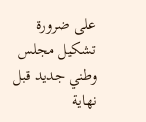على ضرورة تشكيل مجلس وطني جديد قبل نهاية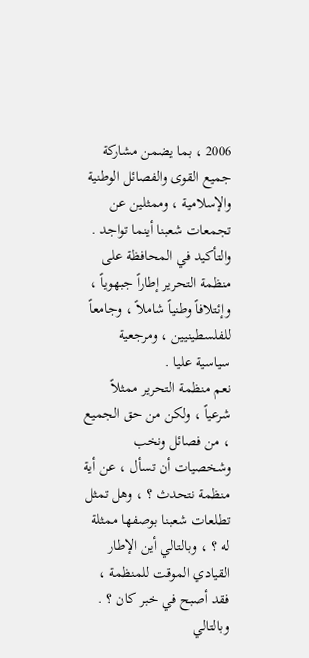2006 ، بما يضمن مشاركة جميع القوى والفصائل الوطنية والإسلامية ، وممثلين عن تجمعات شعبنا أينما تواجد . والتأكيد في المحافظة على منظمة التحرير إطاراً جبهوياً ، وإئتلافاً وطنياً شاملاً ، وجامعاً للفلسطينيين ، ومرجعية سياسية عليا .
نعم منظمة التحرير ممثلاً شرعياً ، ولكن من حق الجميع ، من فصائل ونخب وشخصيات أن تسأل ، عن أية منظمة نتحدث ؟ ، وهل تمثل تطلعات شعبنا بوصفها ممثلة له ؟ ، وبالتالي أين الإطار القيادي الموقت للمنظمة ، فقد أصبح في خبر كان ؟ . وبالتالي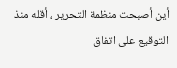أين أصبحت منظمة التحرير ، أقله منذ التوقيع على اتفاق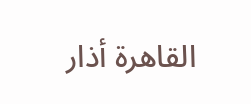القاهرة أذار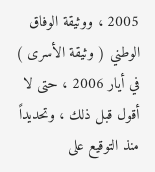2005 ، ووثيقة الوفاق الوطني ( وثيقة الأسرى ) في أيار 2006 ، حتى لا أقول قبل ذلك ، وتحديداً منذ التوقيع على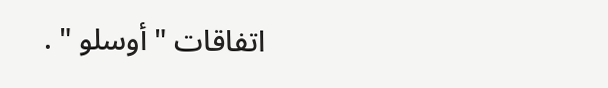اتفاقات " أوسلو " .